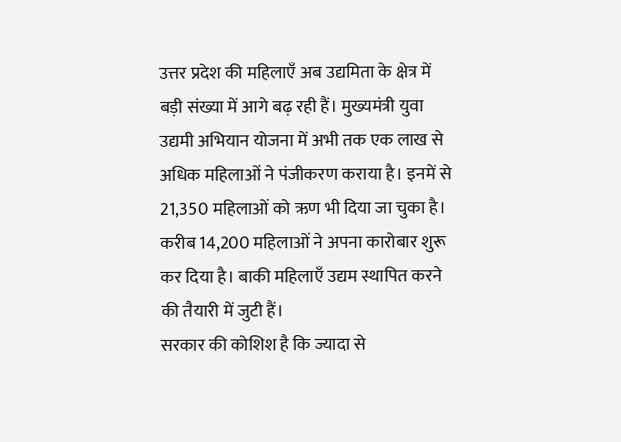उत्तर प्रदेश की महिलाएँ अब उद्यमिता के क्षेत्र में बड़ी संख्या में आगे बढ़ रही हैं। मुख्यमंत्री युवा उद्यमी अभियान योजना में अभी तक एक लाख से अधिक महिलाओं ने पंजीकरण कराया है। इनमें से 21,350 महिलाओं को ऋण भी दिया जा चुका है। करीब 14,200 महिलाओं ने अपना कारोबार शुरू कर दिया है। बाकी महिलाएँ उद्यम स्थापित करने की तैयारी में जुटी हैं।
सरकार की कोशिश है कि ज्यादा से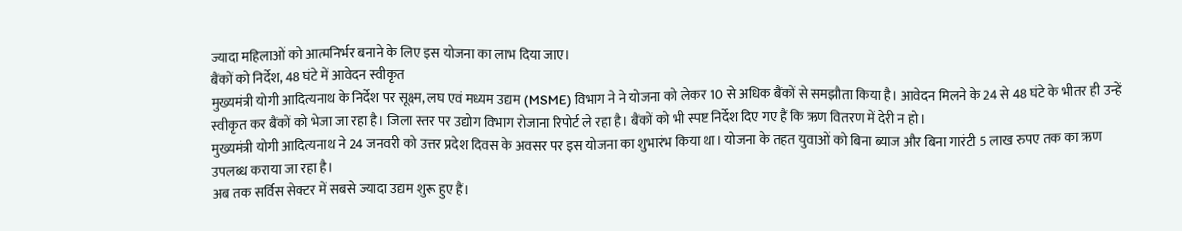ज्यादा महिलाओं को आत्मनिर्भर बनाने के लिए इस योजना का लाभ दिया जाए।
बैंकों को निर्देश, 48 घंटे में आवेदन स्वीकृत
मुख्यमंत्री योगी आदित्यनाथ के निर्देश पर सूक्ष्म, लघ एवं मध्यम उद्यम (MSME) विभाग ने ने योजना को लेकर 10 से अधिक बैंकों से समझौता किया है। आवेदन मिलने के 24 से 48 घंटे के भीतर ही उन्हें स्वीकृत कर बैंकों को भेजा जा रहा है। जिला स्तर पर उद्योग विभाग रोजाना रिपोर्ट ले रहा है। बैंकों को भी स्पष्ट निर्देश दिए गए हैं कि ऋण वितरण में देरी न हो।
मुख्यमंत्री योगी आदित्यनाथ ने 24 जनवरी को उत्तर प्रदेश दिवस के अवसर पर इस योजना का शुभारंभ किया था। योजना के तहत युवाओं को बिना ब्याज और बिना गारंटी 5 लाख रुपए तक का ऋण उपलब्ध कराया जा रहा है।
अब तक सर्विस सेक्टर में सबसे ज्यादा उद्यम शुरू हुए हैं।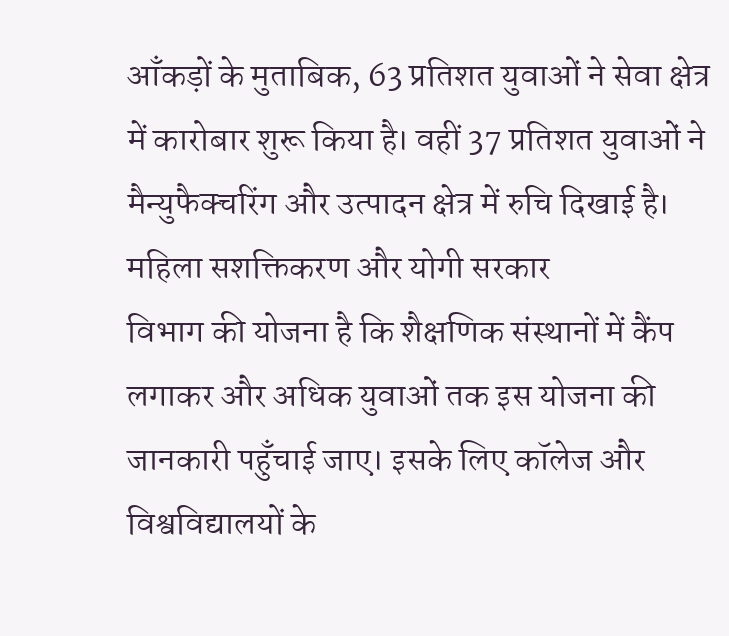आँकड़ों के मुताबिक, 63 प्रतिशत युवाओं ने सेवा क्षेत्र में कारोबार शुरू किया है। वहीं 37 प्रतिशत युवाओं ने मैन्युफैक्चरिंग और उत्पादन क्षेत्र में रुचि दिखाई है।
महिला सशक्तिकरण और योगी सरकार
विभाग की योजना है कि शैक्षणिक संस्थानों में कैंप लगाकर और अधिक युवाओं तक इस योजना की जानकारी पहुँचाई जाए। इसके लिए कॉलेज और विश्वविद्यालयों के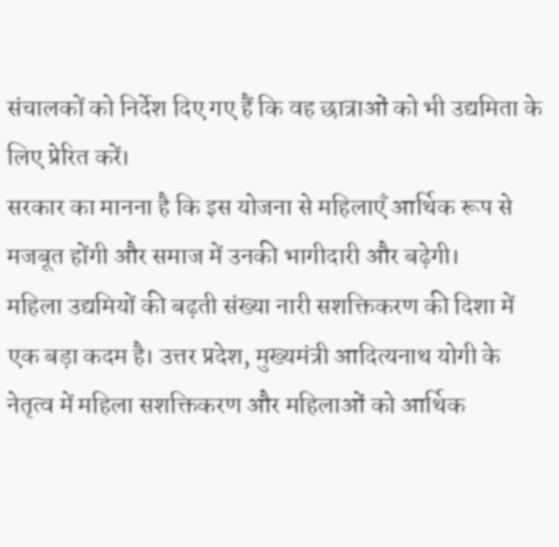संचालकों को निर्देश दिए गए हैं कि वह छात्राओं को भी उद्यमिता के लिए प्रेरित करें।
सरकार का मानना है कि इस योजना से महिलाएँ आर्थिक रूप से मजबूत होंगी और समाज में उनकी भागीदारी और बढ़ेगी।
महिला उद्यमियों की बढ़ती संख्या नारी सशक्तिकरण की दिशा में एक बड़ा कदम है। उत्तर प्रदेश, मुख्यमंत्री आदित्यनाथ योगी के नेतृत्व में महिला सशक्तिकरण और महिलाओं को आर्थिक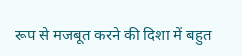रूप से मजबूत करने की दिशा में बहुत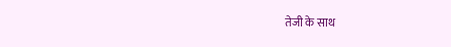तेजी के साथ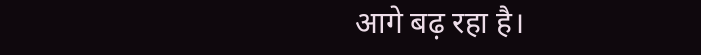आगे बढ़ रहा है।